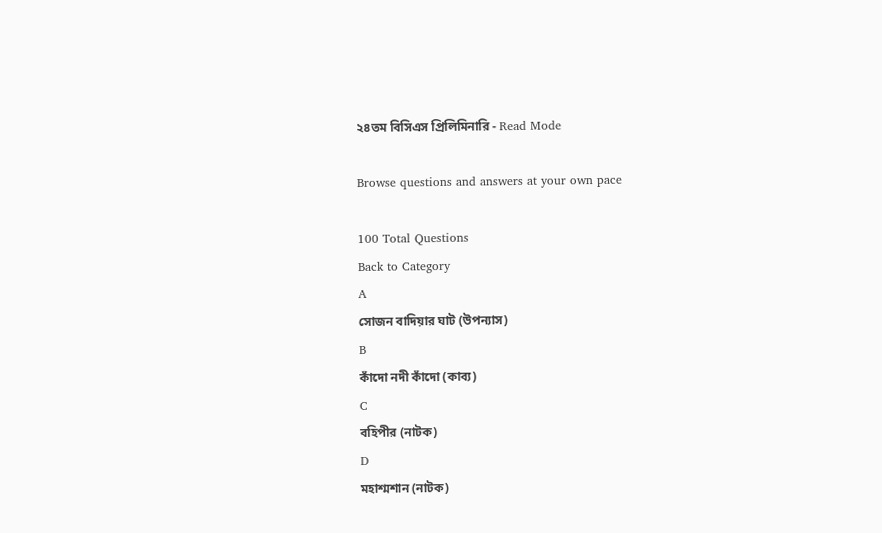২৪তম বিসিএস প্রিলিমিনারি - Read Mode

Browse questions and answers at your own pace

100 Total Questions
Back to Category
A
সোজন বাদিয়ার ঘাট (উপন্যাস)
B
কাঁদো নদী কাঁদো (কাব্য)
C
বহিপীর (নাটক)
D
মহাশ্মশান (নাটক)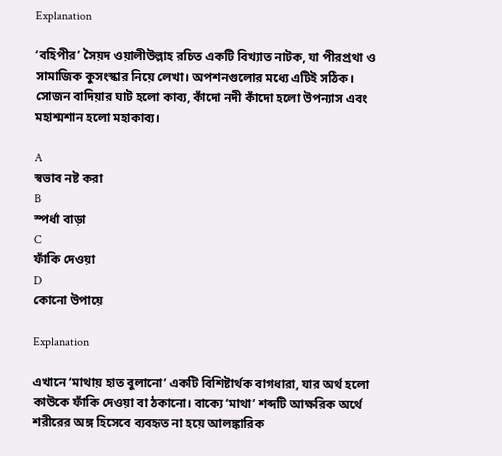Explanation

‘বহিপীর’ সৈয়দ ওয়ালীউল্লাহ রচিত একটি বিখ্যাত নাটক, যা পীরপ্রথা ও সামাজিক কুসংস্কার নিয়ে লেখা। অপশনগুলোর মধ্যে এটিই সঠিক। সোজন বাদিয়ার ঘাট হলো কাব্য, কাঁদো নদী কাঁদো হলো উপন্যাস এবং মহাশ্মশান হলো মহাকাব্য।

A
স্বভাব নষ্ট করা
B
স্পর্ধা বাড়া
C
ফাঁকি দেওয়া
D
কোনো উপায়ে

Explanation

এখানে ‘মাথায় হাত বুলানো’ একটি বিশিষ্টার্থক বাগধারা, যার অর্থ হলো কাউকে ফাঁকি দেওয়া বা ঠকানো। বাক্যে ‘মাথা’ শব্দটি আক্ষরিক অর্থে শরীরের অঙ্গ হিসেবে ব্যবহৃত না হয়ে আলঙ্কারিক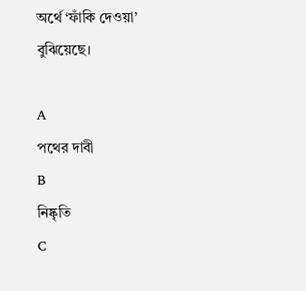অর্থে ‘ফাঁকি দেওয়া’ বুঝিয়েছে।

A
পথের দাবী
B
নিষ্কৃতি
C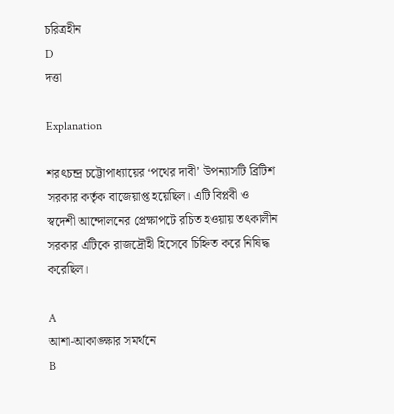চরিত্রহীন
D
দত্তা

Explanation

শরৎচন্দ্র চট্টোপাধ্যায়ের ‘পথের দাবী’ উপন্যাসটি ব্রিটিশ সরকার কর্তৃক বাজেয়াপ্ত হয়েছিল। এটি বিপ্লবী ও স্বদেশী আন্দোলনের প্রেক্ষাপটে রচিত হওয়ায় তৎকালীন সরকার এটিকে রাজদ্রৌহী হিসেবে চিহ্নিত করে নিষিদ্ধ করেছিল।

A
আশা-আকাঙ্ক্ষার সমর্থনে
B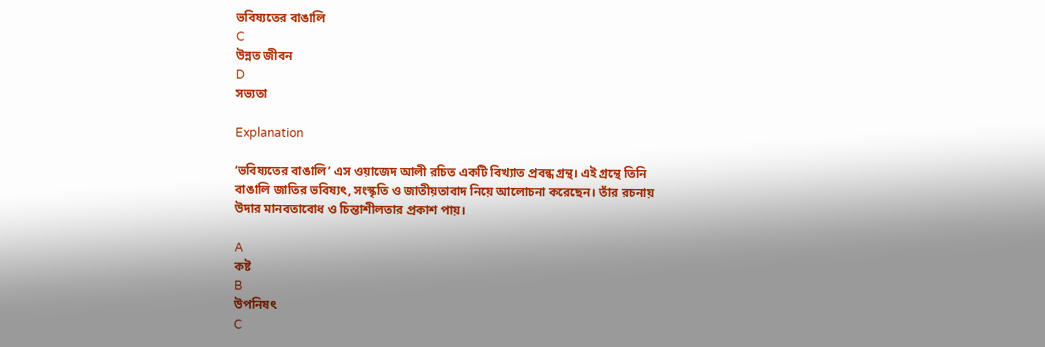ভবিষ্যতের বাঙালি
C
উন্নত জীবন
D
সভ্যতা

Explanation

‘ভবিষ্যতের বাঙালি’ এস ওয়াজেদ আলী রচিত একটি বিখ্যাত প্রবন্ধ গ্রন্থ। এই গ্রন্থে তিনি বাঙালি জাতির ভবিষ্যৎ, সংস্কৃতি ও জাতীয়তাবাদ নিয়ে আলোচনা করেছেন। তাঁর রচনায় উদার মানবতাবোধ ও চিন্তাশীলতার প্রকাশ পায়।

A
কষ্ট
B
উপনিষৎ
C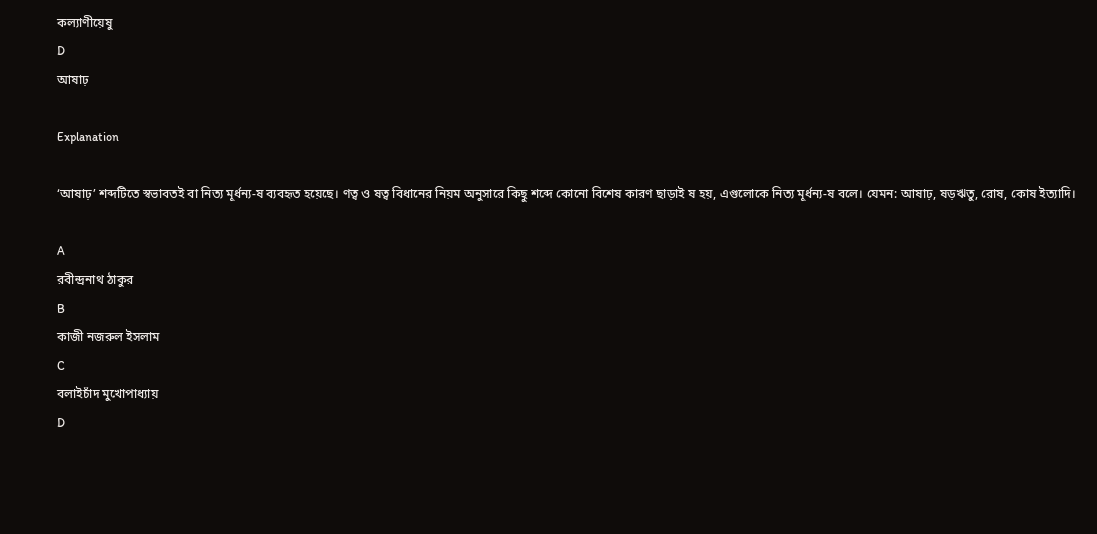কল্যাণীয়েষু
D
আষাঢ়

Explanation

‘আষাঢ়’ শব্দটিতে স্বভাবতই বা নিত্য মূর্ধন্য-ষ ব্যবহৃত হয়েছে। ণত্ব ও ষত্ব বিধানের নিয়ম অনুসারে কিছু শব্দে কোনো বিশেষ কারণ ছাড়াই ষ হয়, এগুলোকে নিত্য মূর্ধন্য-ষ বলে। যেমন: আষাঢ়, ষড়ঋতু, রোষ, কোষ ইত্যাদি।

A
রবীন্দ্রনাথ ঠাকুর
B
কাজী নজরুল ইসলাম
C
বলাইচাঁদ মুখোপাধ্যায়
D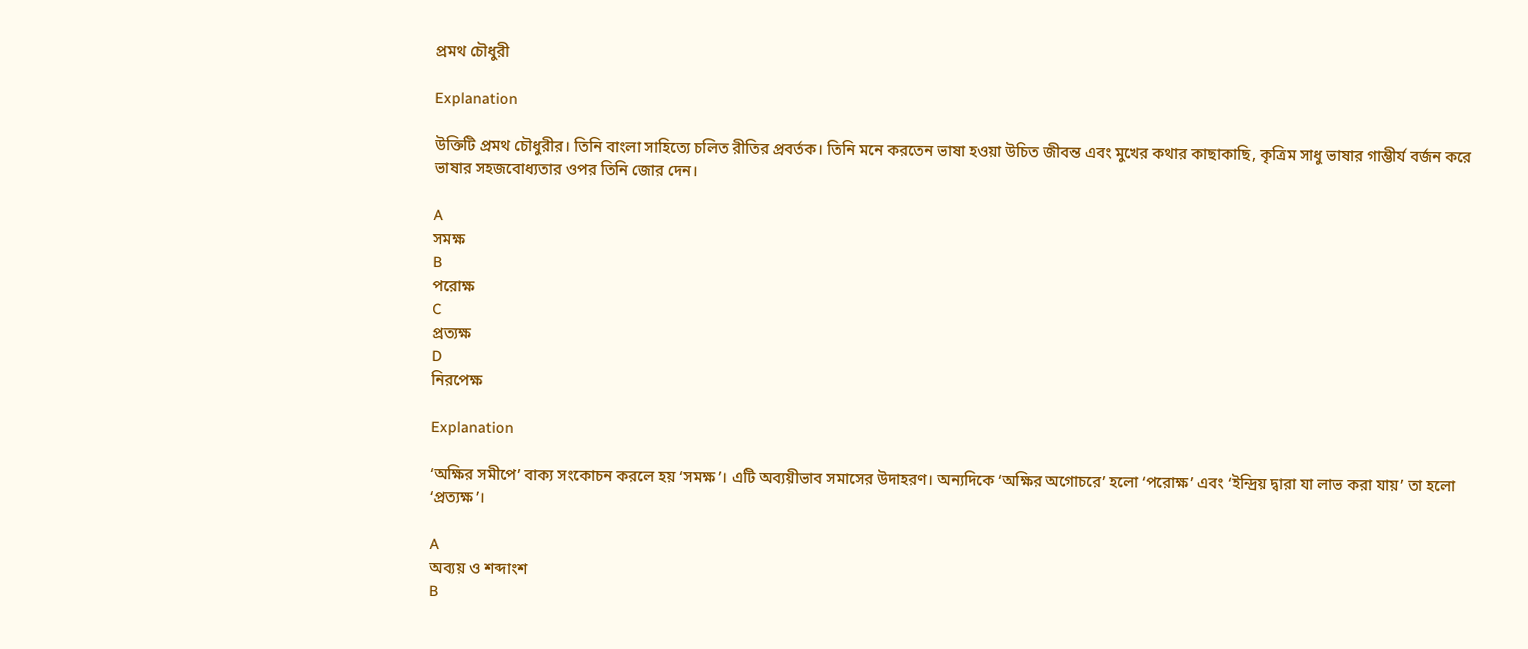প্রমথ চৌধুরী

Explanation

উক্তিটি প্রমথ চৌধুরীর। তিনি বাংলা সাহিত্যে চলিত রীতির প্রবর্তক। তিনি মনে করতেন ভাষা হওয়া উচিত জীবন্ত এবং মুখের কথার কাছাকাছি, কৃত্রিম সাধু ভাষার গাম্ভীর্য বর্জন করে ভাষার সহজবোধ্যতার ওপর তিনি জোর দেন।

A
সমক্ষ
B
পরোক্ষ
C
প্রত্যক্ষ
D
নিরপেক্ষ

Explanation

‘অক্ষির সমীপে’ বাক্য সংকোচন করলে হয় ‘সমক্ষ’। এটি অব্যয়ীভাব সমাসের উদাহরণ। অন্যদিকে ‘অক্ষির অগোচরে’ হলো ‘পরোক্ষ’ এবং ‘ইন্দ্রিয় দ্বারা যা লাভ করা যায়’ তা হলো ‘প্রত্যক্ষ’।

A
অব্যয় ও শব্দাংশ
B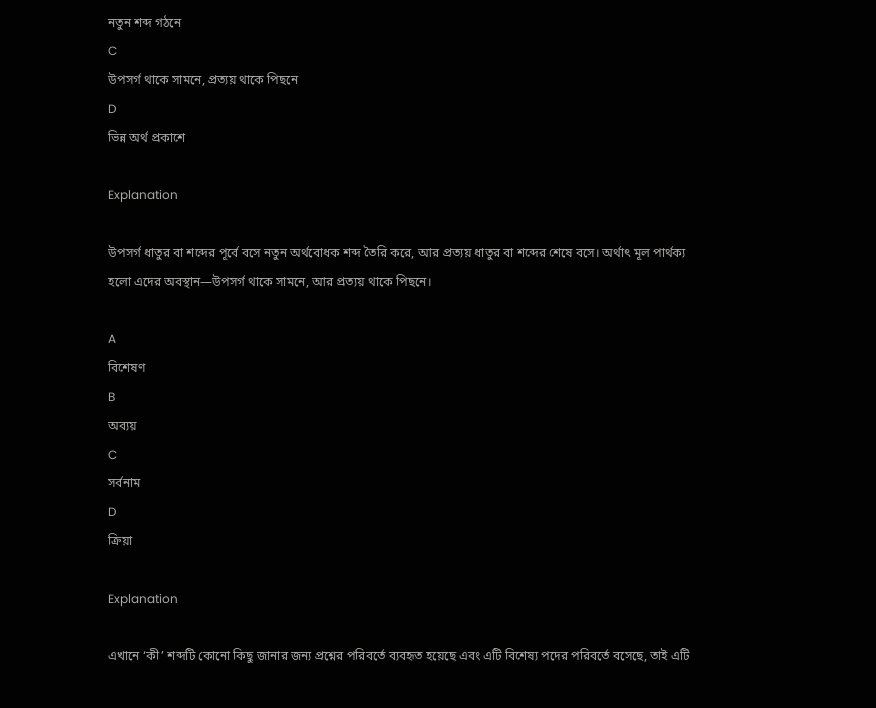নতুন শব্দ গঠনে
C
উপসর্গ থাকে সামনে, প্রত্যয় থাকে পিছনে
D
ভিন্ন অর্থ প্রকাশে

Explanation

উপসর্গ ধাতুর বা শব্দের পূর্বে বসে নতুন অর্থবোধক শব্দ তৈরি করে, আর প্রত্যয় ধাতুর বা শব্দের শেষে বসে। অর্থাৎ মূল পার্থক্য হলো এদের অবস্থান—উপসর্গ থাকে সামনে, আর প্রত্যয় থাকে পিছনে।

A
বিশেষণ
B
অব্যয়
C
সর্বনাম
D
ক্রিয়া

Explanation

এখানে ‘কী’ শব্দটি কোনো কিছু জানার জন্য প্রশ্নের পরিবর্তে ব্যবহৃত হয়েছে এবং এটি বিশেষ্য পদের পরিবর্তে বসেছে, তাই এটি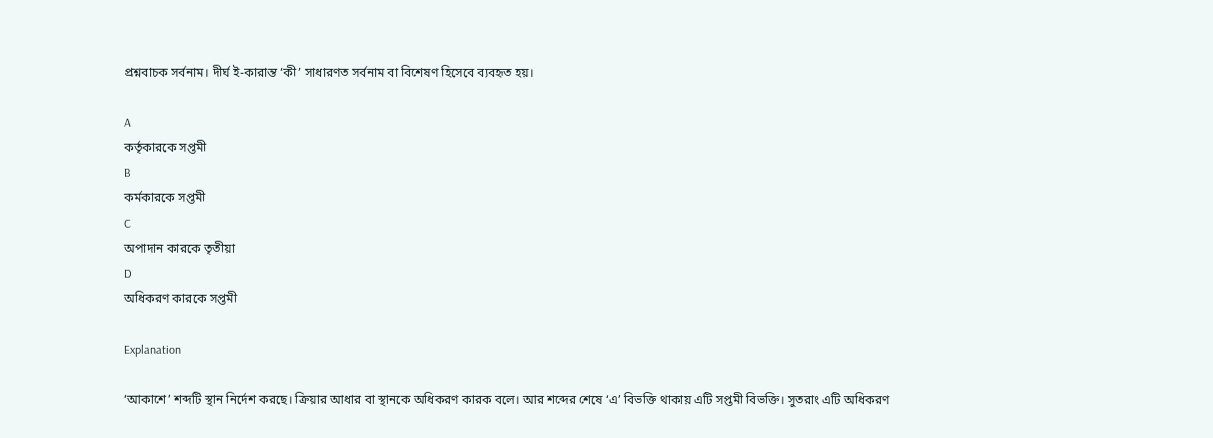প্রশ্নবাচক সর্বনাম। দীর্ঘ ই-কারান্ত ‘কী’ সাধারণত সর্বনাম বা বিশেষণ হিসেবে ব্যবহৃত হয়।

A
কর্তৃকারকে সপ্তমী
B
কর্মকারকে সপ্তমী
C
অপাদান কারকে তৃতীয়া
D
অধিকরণ কারকে সপ্তমী

Explanation

‘আকাশে’ শব্দটি স্থান নির্দেশ করছে। ক্রিয়ার আধার বা স্থানকে অধিকরণ কারক বলে। আর শব্দের শেষে ‘এ’ বিভক্তি থাকায় এটি সপ্তমী বিভক্তি। সুতরাং এটি অধিকরণ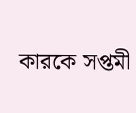কারকে সপ্তমী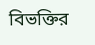বিভক্তির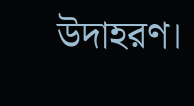উদাহরণ।